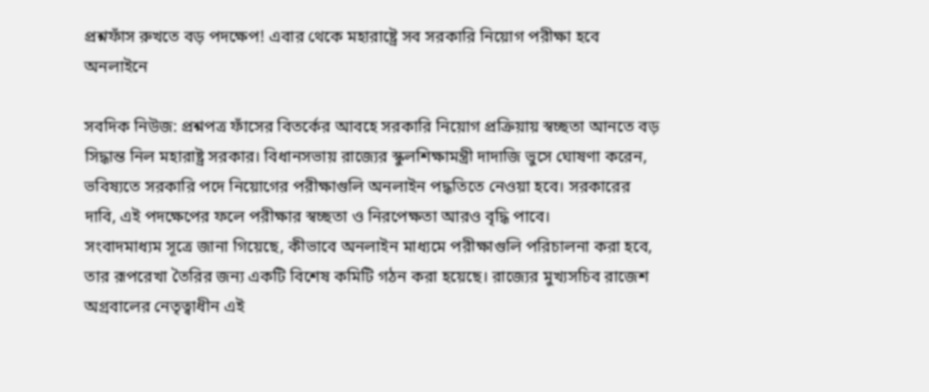প্রশ্নফাঁস রুখতে বড় পদক্ষেপ! এবার থেকে মহারাষ্ট্রে সব সরকারি নিয়োগ পরীক্ষা হবে অনলাইনে

সবদিক নিউজ: প্রশ্নপত্র ফাঁসের বিতর্কের আবহে সরকারি নিয়োগ প্রক্রিয়ায় স্বচ্ছতা আনতে বড় সিদ্ধান্ত নিল মহারাষ্ট্র সরকার। বিধানসভায় রাজ্যের স্কুলশিক্ষামন্ত্রী দাদাজি ভুসে ঘোষণা করেন, ভবিষ্যতে সরকারি পদে নিয়োগের পরীক্ষাগুলি অনলাইন পদ্ধতিতে নেওয়া হবে। সরকারের দাবি, এই পদক্ষেপের ফলে পরীক্ষার স্বচ্ছতা ও নিরপেক্ষতা আরও বৃদ্ধি পাবে।
সংবাদমাধ্যম সূত্রে জানা গিয়েছে, কীভাবে অনলাইন মাধ্যমে পরীক্ষাগুলি পরিচালনা করা হবে, তার রূপরেখা তৈরির জন্য একটি বিশেষ কমিটি গঠন করা হয়েছে। রাজ্যের মুখ্যসচিব রাজেশ অগ্রবালের নেতৃত্বাধীন এই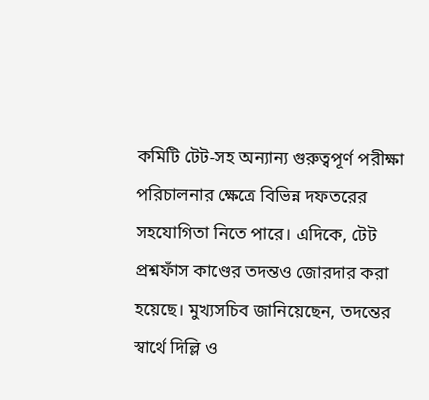কমিটি টেট-সহ অন্যান্য গুরুত্বপূর্ণ পরীক্ষা পরিচালনার ক্ষেত্রে বিভিন্ন দফতরের সহযোগিতা নিতে পারে। এদিকে, টেট প্রশ্নফাঁস কাণ্ডের তদন্তও জোরদার করা হয়েছে। মুখ্যসচিব জানিয়েছেন, তদন্তের স্বার্থে দিল্লি ও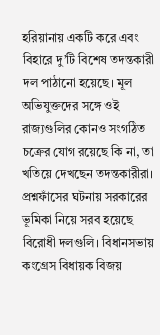হরিয়ানায় একটি করে এবং বিহারে দু’টি বিশেষ তদন্তকারী দল পাঠানো হয়েছে। মূল অভিযুক্তদের সঙ্গে ওই রাজ্যগুলির কোনও সংগঠিত চক্রের যোগ রয়েছে কি না, তা খতিয়ে দেখছেন তদন্তকারীরা।
প্রশ্নফাঁসের ঘটনায় সরকারের ভূমিকা নিয়ে সরব হয়েছে বিরোধী দলগুলি। বিধানসভায় কংগ্রেস বিধায়ক বিজয়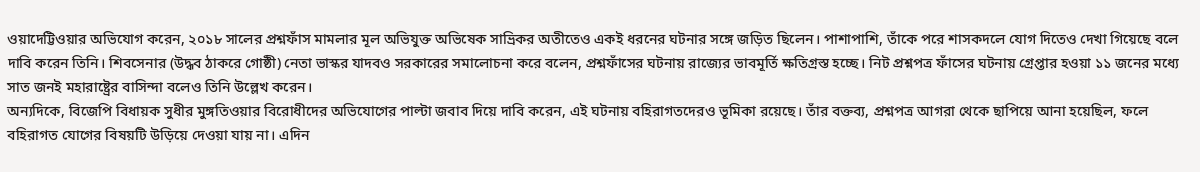ওয়াদেট্টিওয়ার অভিযোগ করেন, ২০১৮ সালের প্রশ্নফাঁস মামলার মূল অভিযুক্ত অভিষেক সাভ্রিকর অতীতেও একই ধরনের ঘটনার সঙ্গে জড়িত ছিলেন। পাশাপাশি, তাঁকে পরে শাসকদলে যোগ দিতেও দেখা গিয়েছে বলে দাবি করেন তিনি। শিবসেনার (উদ্ধব ঠাকরে গোষ্ঠী) নেতা ভাস্কর যাদবও সরকারের সমালোচনা করে বলেন, প্রশ্নফাঁসের ঘটনায় রাজ্যের ভাবমূর্তি ক্ষতিগ্রস্ত হচ্ছে। নিট প্রশ্নপত্র ফাঁসের ঘটনায় গ্রেপ্তার হওয়া ১১ জনের মধ্যে সাত জনই মহারাষ্ট্রের বাসিন্দা বলেও তিনি উল্লেখ করেন।
অন্যদিকে, বিজেপি বিধায়ক সুধীর মুঙ্গতিওয়ার বিরোধীদের অভিযোগের পাল্টা জবাব দিয়ে দাবি করেন, এই ঘটনায় বহিরাগতদেরও ভূমিকা রয়েছে। তাঁর বক্তব্য, প্রশ্নপত্র আগরা থেকে ছাপিয়ে আনা হয়েছিল, ফলে বহিরাগত যোগের বিষয়টি উড়িয়ে দেওয়া যায় না। এদিন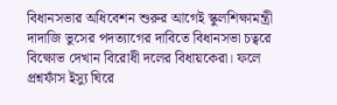বিধানসভার অধিবেশন শুরুর আগেই স্কুলশিক্ষামন্ত্রী দাদাজি ভুসের পদত্যাগের দাবিতে বিধানসভা চত্বরে বিক্ষোভ দেখান বিরোধী দলের বিধায়কেরা। ফলে প্রশ্নফাঁস ইস্যু ঘিরে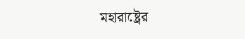মহারাষ্ট্রের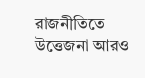রাজনীতিতে উত্তেজনা আরও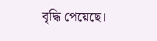বৃদ্ধি পেয়েছে।